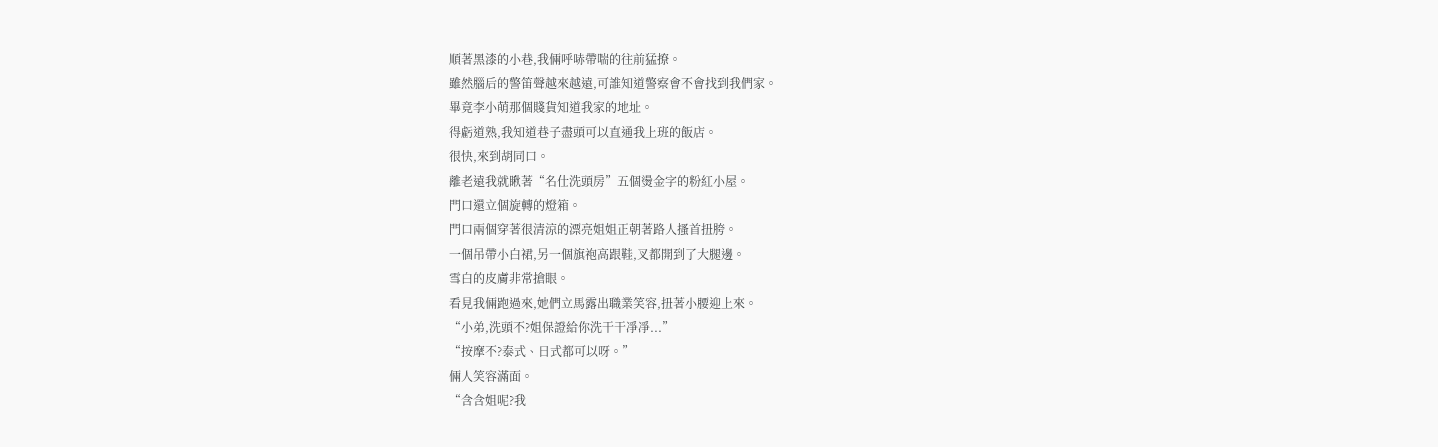順著黑漆的小巷,我倆呼哧帶喘的往前猛撩。
雖然腦后的警笛聲越來越遠,可誰知道警察會不會找到我們家。
畢竟李小萌那個賤貨知道我家的地址。
得虧道熟,我知道巷子盡頭可以直通我上班的飯店。
很快,來到胡同口。
離老遠我就瞅著“名仕洗頭房”五個燙金字的粉紅小屋。
門口還立個旋轉的燈箱。
門口兩個穿著很清涼的漂亮姐姐正朝著路人搔首扭胯。
一個吊帶小白裙,另一個旗袍高跟鞋,叉都開到了大腿邊。
雪白的皮膚非常搶眼。
看見我倆跑過來,她們立馬露出職業笑容,扭著小腰迎上來。
“小弟,洗頭不?姐保證給你洗干干凈凈...”
“按摩不?泰式、日式都可以呀。”
倆人笑容滿面。
“含含姐呢?我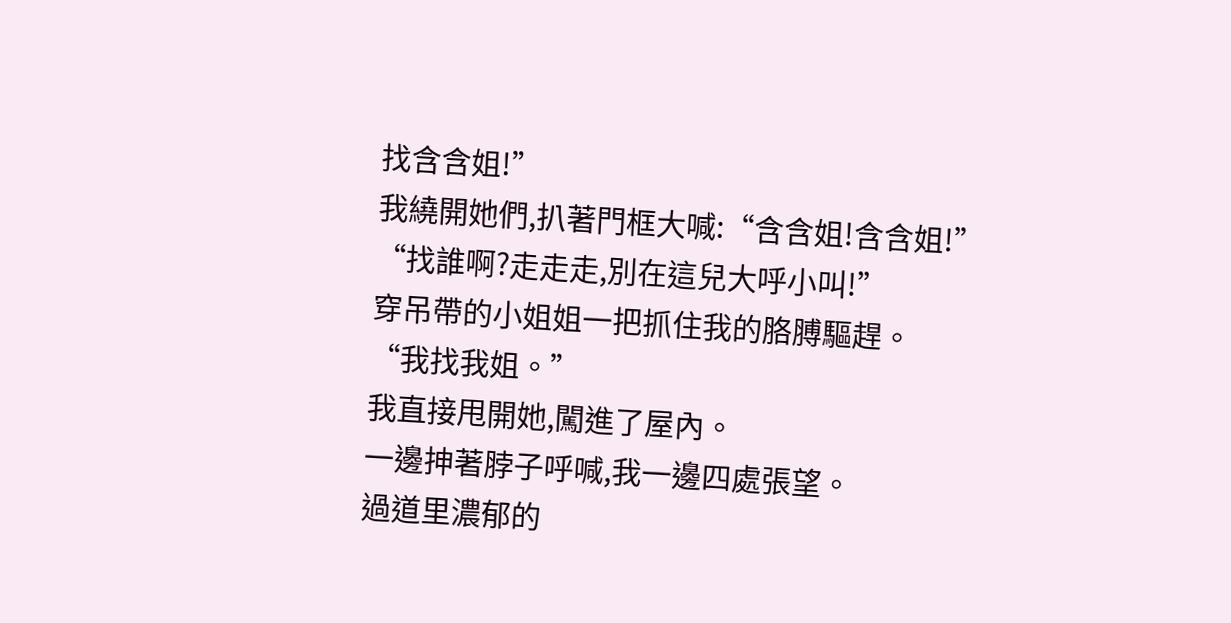找含含姐!”
我繞開她們,扒著門框大喊:“含含姐!含含姐!”
“找誰啊?走走走,別在這兒大呼小叫!”
穿吊帶的小姐姐一把抓住我的胳膊驅趕。
“我找我姐。”
我直接甩開她,闖進了屋內。
一邊抻著脖子呼喊,我一邊四處張望。
過道里濃郁的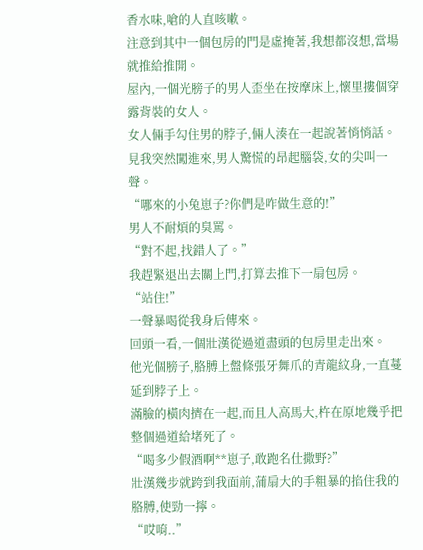香水味,嗆的人直咳嗽。
注意到其中一個包房的門是虛掩著,我想都沒想,當場就推給推開。
屋內,一個光膀子的男人歪坐在按摩床上,懷里摟個穿露背裝的女人。
女人倆手勾住男的脖子,倆人湊在一起說著悄悄話。
見我突然闖進來,男人驚慌的昂起腦袋,女的尖叫一聲。
“哪來的小兔崽子?你們是咋做生意的!”
男人不耐煩的臭罵。
“對不起,找錯人了。”
我趕緊退出去關上門,打算去推下一扇包房。
“站住!”
一聲暴喝從我身后傳來。
回頭一看,一個壯漢從過道盡頭的包房里走出來。
他光個膀子,胳膊上盤條張牙舞爪的青龍紋身,一直蔓延到脖子上。
滿臉的橫肉擠在一起,而且人高馬大,杵在原地幾乎把整個過道給堵死了。
“喝多少假酒啊**崽子,敢跑名仕撒野?”
壯漢幾步就跨到我面前,蒲扇大的手粗暴的掐住我的胳膊,使勁一擰。
“哎唷..”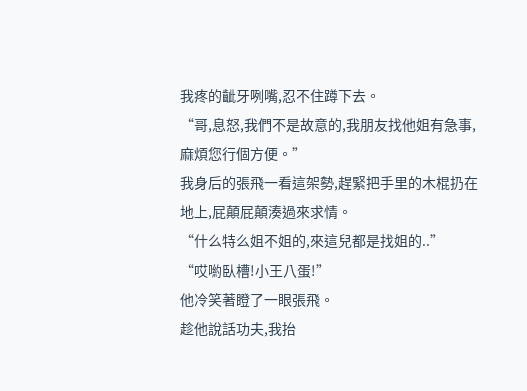我疼的齜牙咧嘴,忍不住蹲下去。
“哥,息怒,我們不是故意的,我朋友找他姐有急事,麻煩您行個方便。”
我身后的張飛一看這架勢,趕緊把手里的木棍扔在地上,屁顛屁顛湊過來求情。
“什么特么姐不姐的,來這兒都是找姐的..”
“哎喲臥槽!小王八蛋!”
他冷笑著瞪了一眼張飛。
趁他說話功夫,我抬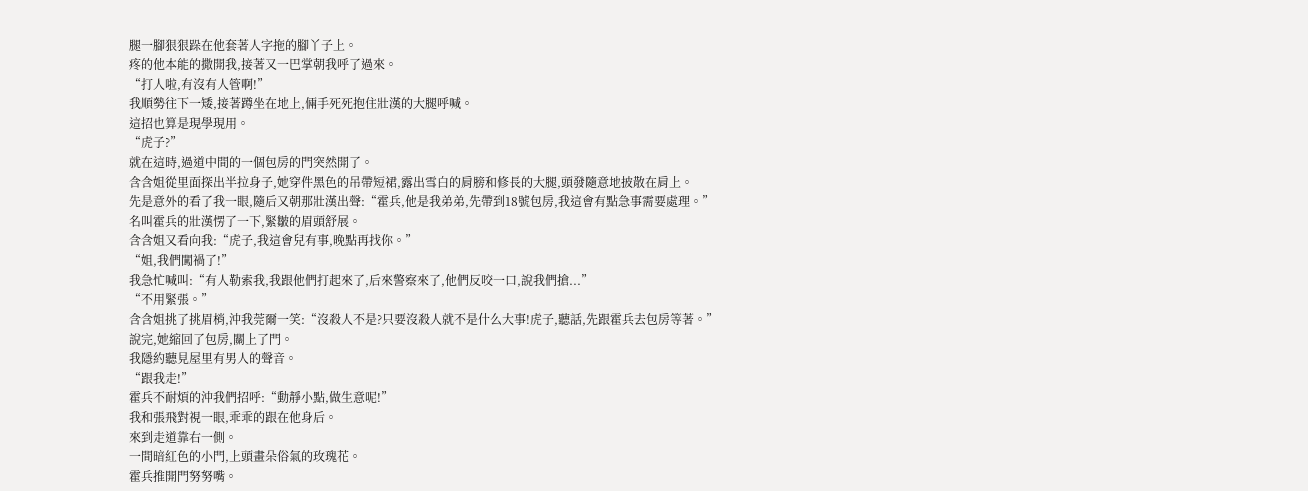腿一腳狠狠跺在他套著人字拖的腳丫子上。
疼的他本能的撒開我,接著又一巴掌朝我呼了過來。
“打人啦,有沒有人管啊!”
我順勢往下一矮,接著蹲坐在地上,倆手死死抱住壯漢的大腿呼喊。
這招也算是現學現用。
“虎子?”
就在這時,過道中間的一個包房的門突然開了。
含含姐從里面探出半拉身子,她穿件黑色的吊帶短裙,露出雪白的肩膀和修長的大腿,頭發隨意地披散在肩上。
先是意外的看了我一眼,隨后又朝那壯漢出聲:“霍兵,他是我弟弟,先帶到18號包房,我這會有點急事需要處理。”
名叫霍兵的壯漢愣了一下,緊皺的眉頭舒展。
含含姐又看向我:“虎子,我這會兒有事,晚點再找你。”
“姐,我們闖禍了!”
我急忙喊叫:“有人勒索我,我跟他們打起來了,后來警察來了,他們反咬一口,說我們搶...”
“不用緊張。”
含含姐挑了挑眉梢,沖我莞爾一笑:“沒殺人不是?只要沒殺人就不是什么大事!虎子,聽話,先跟霍兵去包房等著。”
說完,她縮回了包房,關上了門。
我隱約聽見屋里有男人的聲音。
“跟我走!”
霍兵不耐煩的沖我們招呼:“動靜小點,做生意呢!”
我和張飛對視一眼,乖乖的跟在他身后。
來到走道靠右一側。
一間暗紅色的小門,上頭畫朵俗氣的玫瑰花。
霍兵推開門努努嘴。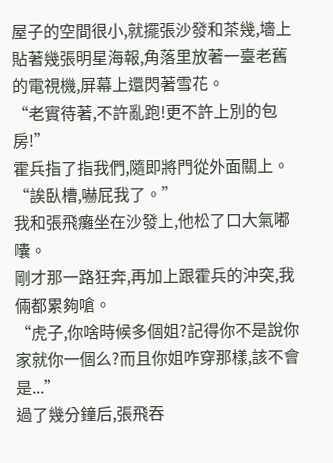屋子的空間很小,就擺張沙發和茶幾,墻上貼著幾張明星海報,角落里放著一臺老舊的電視機,屏幕上還閃著雪花。
“老實待著,不許亂跑!更不許上別的包房!”
霍兵指了指我們,隨即將門從外面關上。
“誒臥槽,嚇屁我了。”
我和張飛癱坐在沙發上,他松了口大氣嘟囔。
剛才那一路狂奔,再加上跟霍兵的沖突,我倆都累夠嗆。
“虎子,你啥時候多個姐?記得你不是說你家就你一個么?而且你姐咋穿那樣,該不會是...”
過了幾分鐘后,張飛吞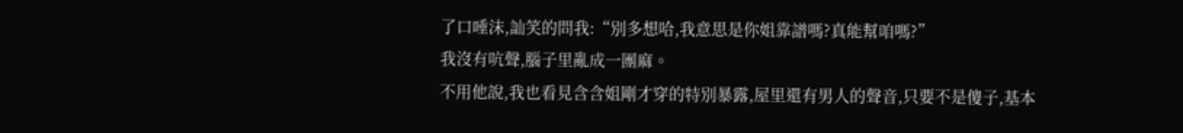了口唾沫,訕笑的問我:“別多想哈,我意思是你姐靠譜嗎?真能幫咱嗎?”
我沒有吭聲,腦子里亂成一團麻。
不用他說,我也看見含含姐剛才穿的特別暴露,屋里還有男人的聲音,只要不是傻子,基本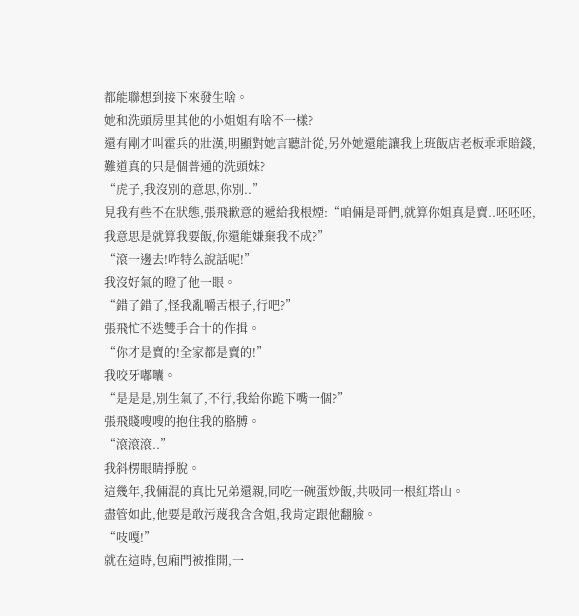都能聯想到接下來發生啥。
她和洗頭房里其他的小姐姐有啥不一樣?
還有剛才叫霍兵的壯漢,明顯對她言聽計從,另外她還能讓我上班飯店老板乖乖賠錢,難道真的只是個普通的洗頭妹?
“虎子,我沒別的意思,你別..”
見我有些不在狀態,張飛歉意的遞給我根煙:“咱倆是哥們,就算你姐真是賣..呸呸呸,我意思是就算我要飯,你還能嫌棄我不成?”
“滾一邊去!咋特么說話呢!”
我沒好氣的瞪了他一眼。
“錯了錯了,怪我亂嚼舌根子,行吧?”
張飛忙不迭雙手合十的作揖。
“你才是賣的!全家都是賣的!”
我咬牙嘟囔。
“是是是,別生氣了,不行,我給你跪下嘴一個?”
張飛賤嗖嗖的抱住我的胳膊。
“滾滾滾..”
我斜楞眼睛掙脫。
這幾年,我倆混的真比兄弟還親,同吃一碗蛋炒飯,共吸同一根紅塔山。
盡管如此,他要是敢污蔑我含含姐,我肯定跟他翻臉。
“吱嘎!”
就在這時,包廂門被推開,一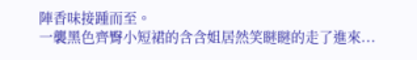陣香味接踵而至。
一襲黑色齊臀小短裙的含含姐居然笑瞇瞇的走了進來...